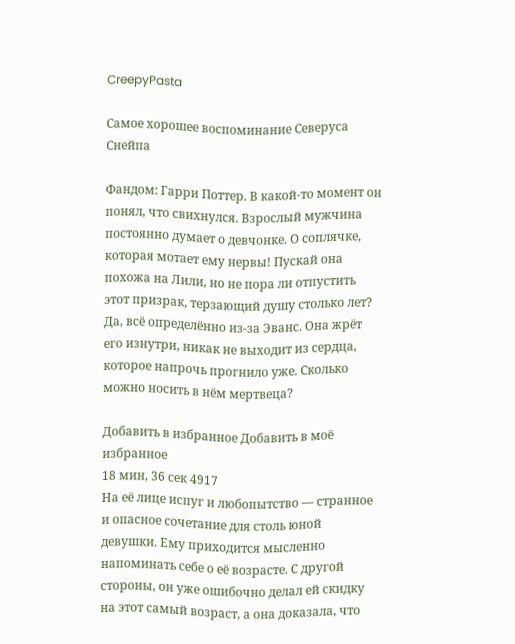CreepyPasta

Самое хорошее воспоминание Северуса Снейпа

Фандом: Гарри Поттер. В какой-то момент он понял, что свихнулся. Взрослый мужчина постоянно думает о девчонке. О соплячке, которая мотает ему нервы! Пускай она похожа на Лили, но не пора ли отпустить этот призрак, терзающий душу столько лет? Да, всё определённо из-за Эванс. Она жрёт его изнутри, никак не выходит из сердца, которое напрочь прогнило уже. Сколько можно носить в нём мертвеца?

Добавить в избранное Добавить в моё избранное
18 мин, 36 сек 4917
На её лице испуг и любопытство — странное и опасное сочетание для столь юной девушки. Ему приходится мысленно напоминать себе о её возрасте. С другой стороны, он уже ошибочно делал ей скидку на этот самый возраст, а она доказала, что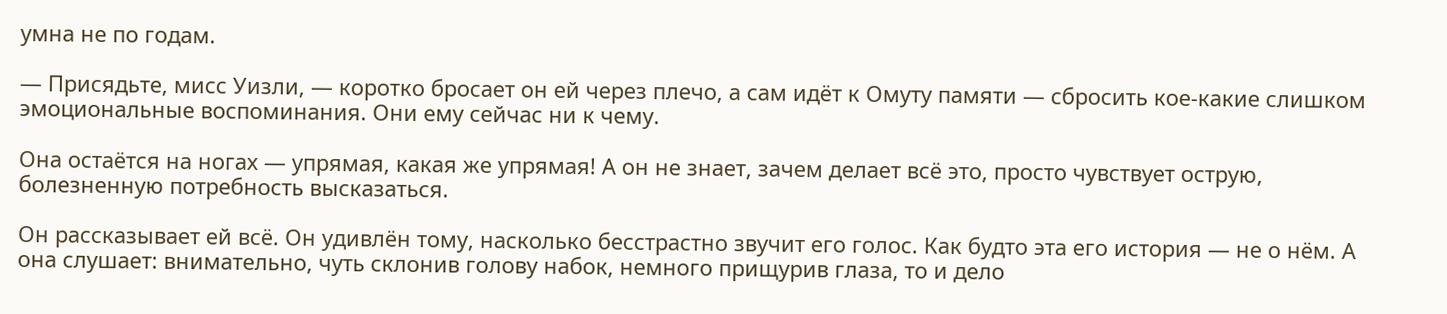умна не по годам.

— Присядьте, мисс Уизли, — коротко бросает он ей через плечо, а сам идёт к Омуту памяти — сбросить кое-какие слишком эмоциональные воспоминания. Они ему сейчас ни к чему.

Она остаётся на ногах — упрямая, какая же упрямая! А он не знает, зачем делает всё это, просто чувствует острую, болезненную потребность высказаться.

Он рассказывает ей всё. Он удивлён тому, насколько бесстрастно звучит его голос. Как будто эта его история — не о нём. А она слушает: внимательно, чуть склонив голову набок, немного прищурив глаза, то и дело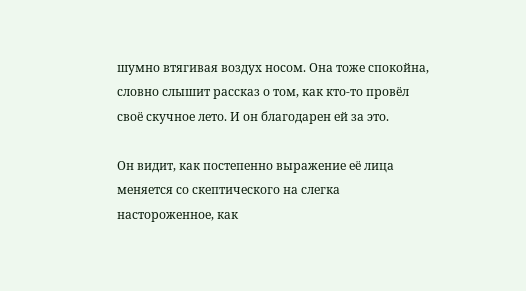шумно втягивая воздух носом. Она тоже спокойна, словно слышит рассказ о том, как кто-то провёл своё скучное лето. И он благодарен ей за это.

Он видит, как постепенно выражение её лица меняется со скептического на слегка настороженное, как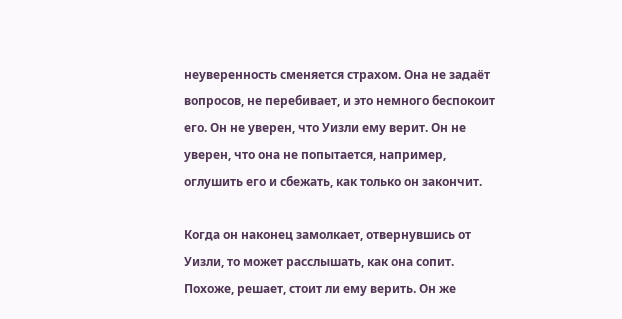неуверенность сменяется страхом. Она не задаёт вопросов, не перебивает, и это немного беспокоит его. Он не уверен, что Уизли ему верит. Он не уверен, что она не попытается, например, оглушить его и сбежать, как только он закончит.

Когда он наконец замолкает, отвернувшись от Уизли, то может расслышать, как она сопит. Похоже, решает, стоит ли ему верить. Он же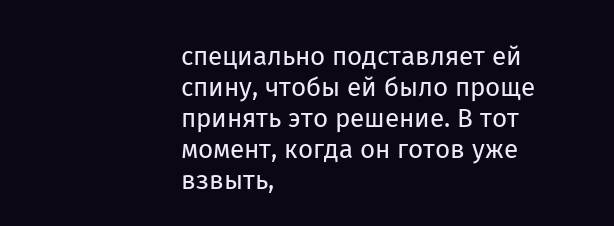специально подставляет ей спину, чтобы ей было проще принять это решение. В тот момент, когда он готов уже взвыть,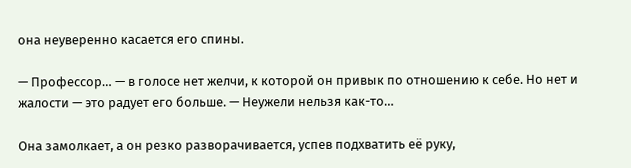она неуверенно касается его спины.

— Профессор… — в голосе нет желчи, к которой он привык по отношению к себе. Но нет и жалости — это радует его больше. — Неужели нельзя как-то…

Она замолкает, а он резко разворачивается, успев подхватить её руку,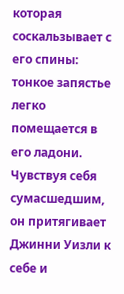которая соскальзывает с его спины: тонкое запястье легко помещается в его ладони. Чувствуя себя сумасшедшим, он притягивает Джинни Уизли к себе и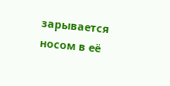зарывается носом в её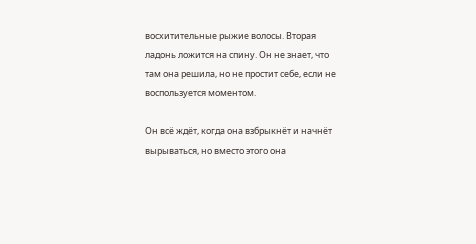восхитительные рыжие волосы. Вторая ладонь ложится на спину. Он не знает, что там она решила, но не простит себе, если не воспользуется моментом.

Он всё ждёт, когда она взбрыкнёт и начнёт вырываться, но вместо этого она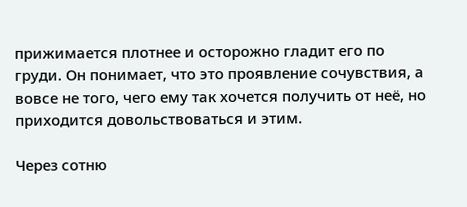прижимается плотнее и осторожно гладит его по груди. Он понимает, что это проявление сочувствия, а вовсе не того, чего ему так хочется получить от неё, но приходится довольствоваться и этим.

Через сотню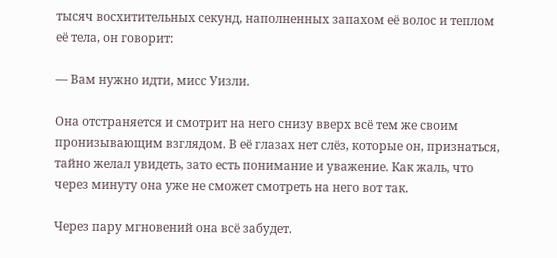тысяч восхитительных секунд, наполненных запахом её волос и теплом её тела, он говорит:

— Вам нужно идти, мисс Уизли.

Она отстраняется и смотрит на него снизу вверх всё тем же своим пронизывающим взглядом. В её глазах нет слёз, которые он, признаться, тайно желал увидеть, зато есть понимание и уважение. Как жаль, что через минуту она уже не сможет смотреть на него вот так.

Через пару мгновений она всё забудет.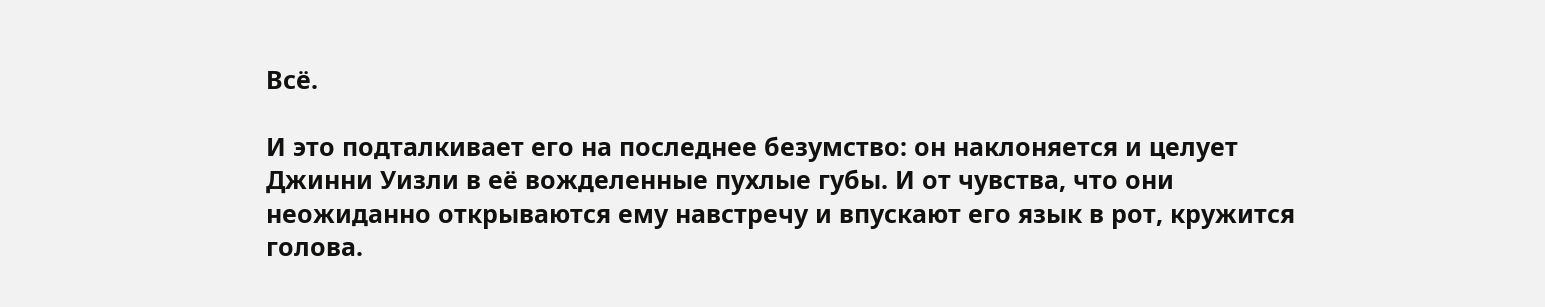Всё.

И это подталкивает его на последнее безумство: он наклоняется и целует Джинни Уизли в её вожделенные пухлые губы. И от чувства, что они неожиданно открываются ему навстречу и впускают его язык в рот, кружится голова.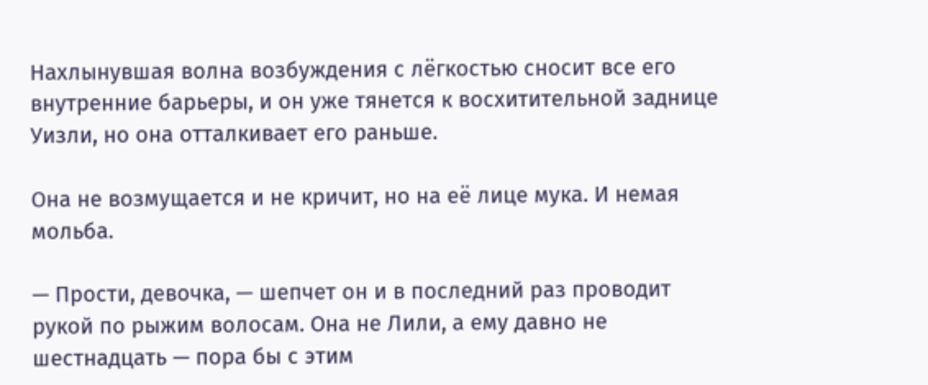Нахлынувшая волна возбуждения с лёгкостью сносит все его внутренние барьеры, и он уже тянется к восхитительной заднице Уизли, но она отталкивает его раньше.

Она не возмущается и не кричит, но на её лице мука. И немая мольба.

— Прости, девочка, — шепчет он и в последний раз проводит рукой по рыжим волосам. Она не Лили, а ему давно не шестнадцать — пора бы с этим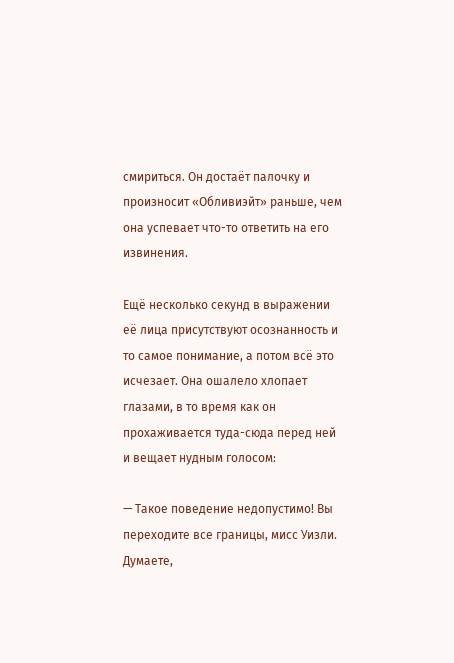смириться. Он достаёт палочку и произносит «Обливиэйт» раньше, чем она успевает что-то ответить на его извинения.

Ещё несколько секунд в выражении её лица присутствуют осознанность и то самое понимание, а потом всё это исчезает. Она ошалело хлопает глазами, в то время как он прохаживается туда-сюда перед ней и вещает нудным голосом:

— Такое поведение недопустимо! Вы переходите все границы, мисс Уизли. Думаете,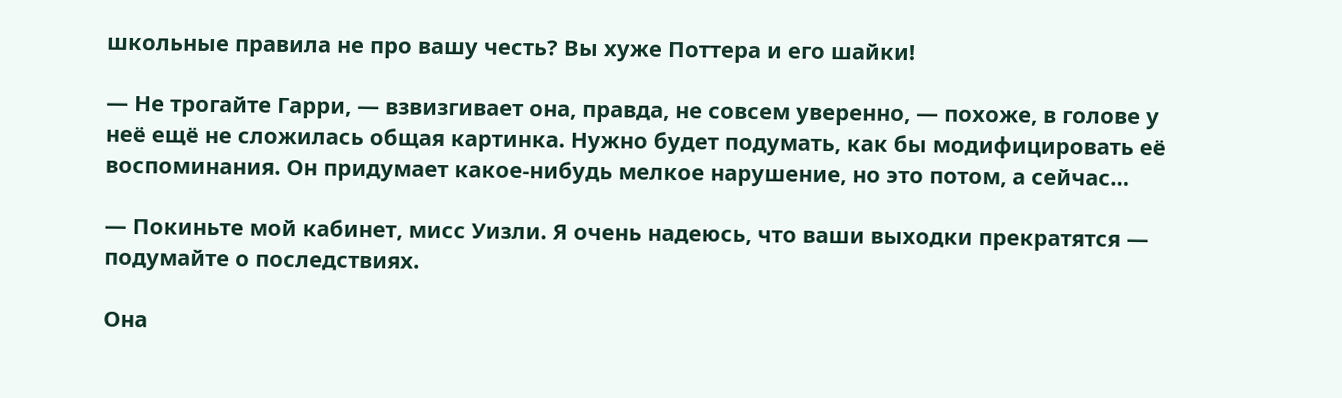школьные правила не про вашу честь? Вы хуже Поттера и его шайки!

— Не трогайте Гарри, — взвизгивает она, правда, не совсем уверенно, — похоже, в голове у неё ещё не сложилась общая картинка. Нужно будет подумать, как бы модифицировать её воспоминания. Он придумает какое-нибудь мелкое нарушение, но это потом, а сейчас…

— Покиньте мой кабинет, мисс Уизли. Я очень надеюсь, что ваши выходки прекратятся — подумайте о последствиях.

Она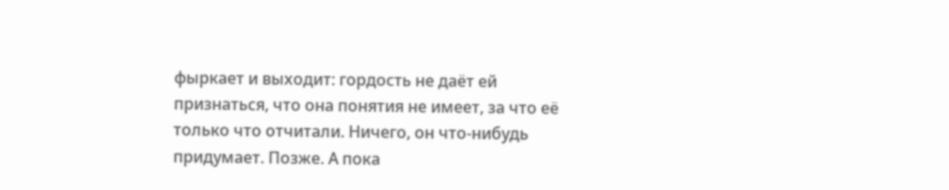фыркает и выходит: гордость не даёт ей признаться, что она понятия не имеет, за что её только что отчитали. Ничего, он что-нибудь придумает. Позже. А пока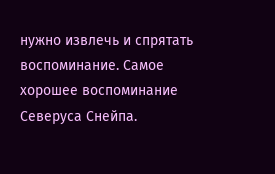нужно извлечь и спрятать воспоминание. Самое хорошее воспоминание Северуса Снейпа.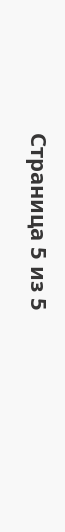Страница 5 из 5